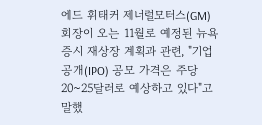에드 휘태커 제너럴모터스(GM) 회장이 오는 11월로 예정된 뉴욕증시 재상장 계획과 관련, "기업공개(IPO) 공모 가격은 주당 20~25달러로 예상하고 있다"고 말했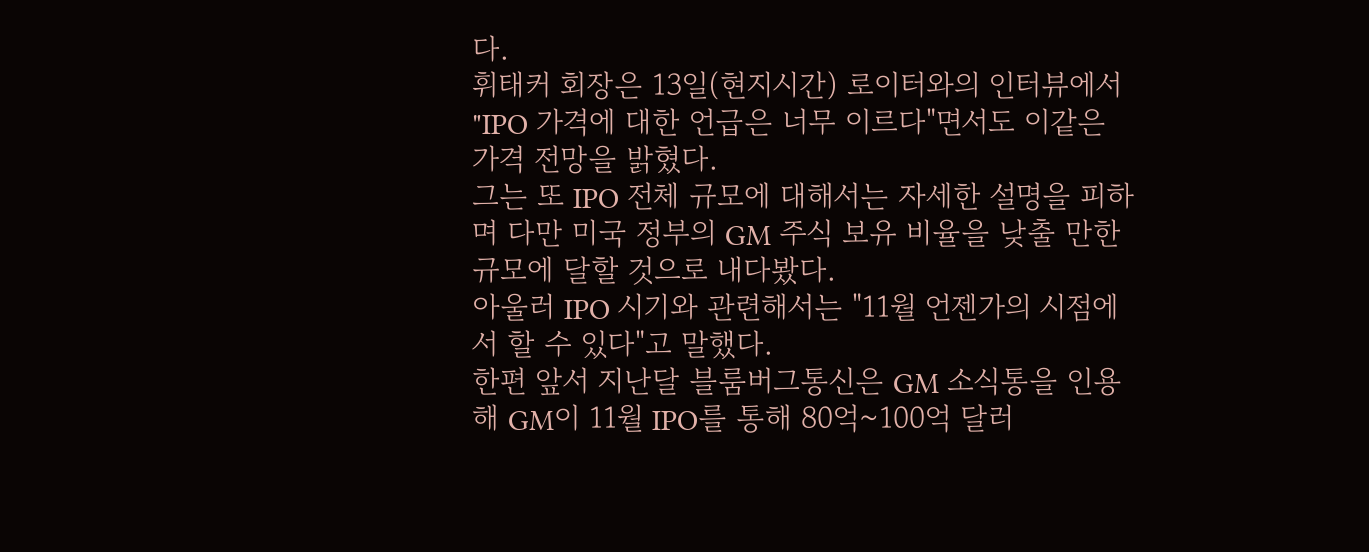다.
휘태커 회장은 13일(현지시간) 로이터와의 인터뷰에서 "IPO 가격에 대한 언급은 너무 이르다"면서도 이같은 가격 전망을 밝혔다.
그는 또 IPO 전체 규모에 대해서는 자세한 설명을 피하며 다만 미국 정부의 GM 주식 보유 비율을 낮출 만한 규모에 달할 것으로 내다봤다.
아울러 IPO 시기와 관련해서는 "11월 언젠가의 시점에서 할 수 있다"고 말했다.
한편 앞서 지난달 블룸버그통신은 GM 소식통을 인용해 GM이 11월 IPO를 통해 80억~100억 달러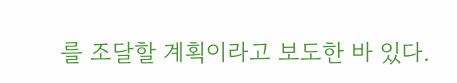를 조달할 계획이라고 보도한 바 있다.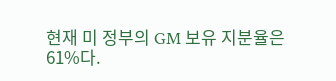현재 미 정부의 GM 보유 지분율은 61%다.